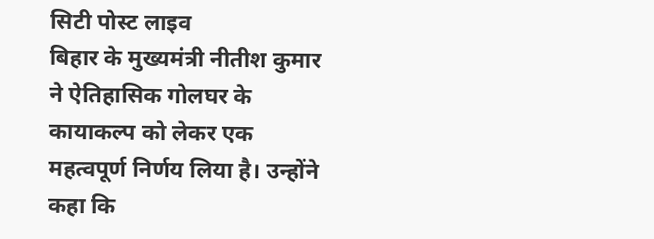सिटी पोस्ट लाइव
बिहार के मुख्यमंत्री नीतीश कुमार ने ऐतिहासिक गोलघर के कायाकल्प को लेकर एक महत्वपूर्ण निर्णय लिया है। उन्होंने कहा कि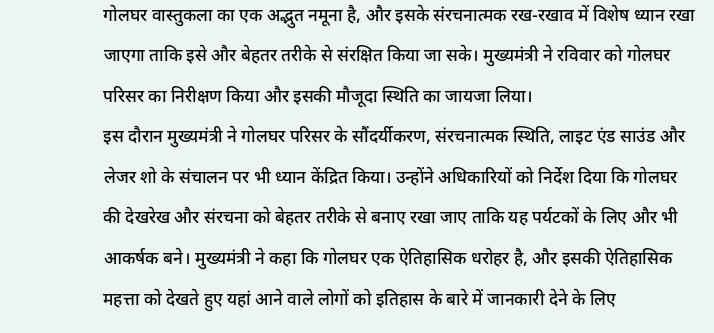गोलघर वास्तुकला का एक अद्भुत नमूना है, और इसके संरचनात्मक रख-रखाव में विशेष ध्यान रखा जाएगा ताकि इसे और बेहतर तरीके से संरक्षित किया जा सके। मुख्यमंत्री ने रविवार को गोलघर परिसर का निरीक्षण किया और इसकी मौजूदा स्थिति का जायजा लिया।
इस दौरान मुख्यमंत्री ने गोलघर परिसर के सौंदर्यीकरण, संरचनात्मक स्थिति, लाइट एंड साउंड और लेजर शो के संचालन पर भी ध्यान केंद्रित किया। उन्होंने अधिकारियों को निर्देश दिया कि गोलघर की देखरेख और संरचना को बेहतर तरीके से बनाए रखा जाए ताकि यह पर्यटकों के लिए और भी आकर्षक बने। मुख्यमंत्री ने कहा कि गोलघर एक ऐतिहासिक धरोहर है, और इसकी ऐतिहासिक महत्ता को देखते हुए यहां आने वाले लोगों को इतिहास के बारे में जानकारी देने के लिए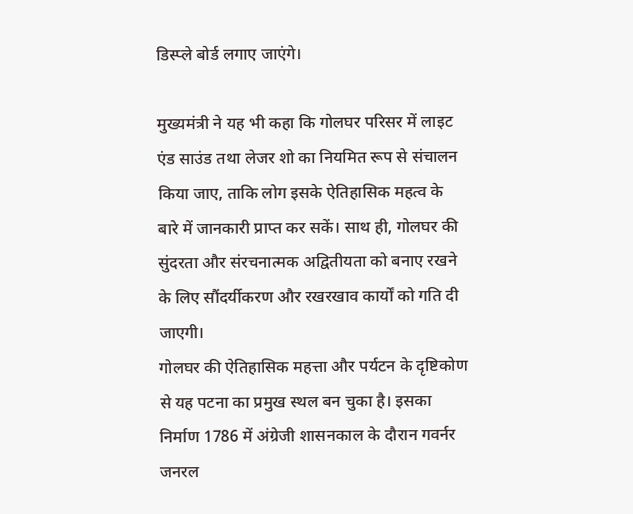डिस्प्ले बोर्ड लगाए जाएंगे।

मुख्यमंत्री ने यह भी कहा कि गोलघर परिसर में लाइट एंड साउंड तथा लेजर शो का नियमित रूप से संचालन किया जाए, ताकि लोग इसके ऐतिहासिक महत्व के बारे में जानकारी प्राप्त कर सकें। साथ ही, गोलघर की सुंदरता और संरचनात्मक अद्वितीयता को बनाए रखने के लिए सौंदर्यीकरण और रखरखाव कार्यों को गति दी जाएगी।
गोलघर की ऐतिहासिक महत्ता और पर्यटन के दृष्टिकोण से यह पटना का प्रमुख स्थल बन चुका है। इसका निर्माण 1786 में अंग्रेजी शासनकाल के दौरान गवर्नर जनरल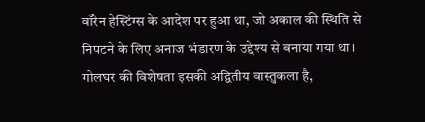वॉरेन हेस्टिंग्स के आदेश पर हुआ था, जो अकाल की स्थिति से निपटने के लिए अनाज भंडारण के उद्देश्य से बनाया गया था। गोलघर की विशेषता इसकी अद्वितीय वास्तुकला है,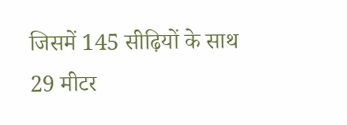जिसमें 145 सीढ़ियों के साथ 29 मीटर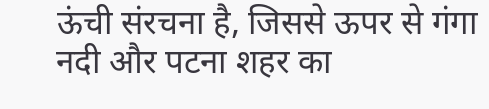ऊंची संरचना है, जिससे ऊपर से गंगा नदी और पटना शहर का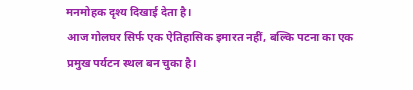मनमोहक दृश्य दिखाई देता है।
आज गोलघर सिर्फ एक ऐतिहासिक इमारत नहीं, बल्कि पटना का एक प्रमुख पर्यटन स्थल बन चुका है।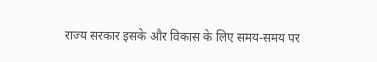राज्य सरकार इसके और विकास के लिए समय-समय पर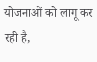योजनाओं को लागू कर रही है,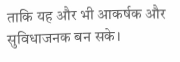ताकि यह और भी आकर्षक और सुविधाजनक बन सके।